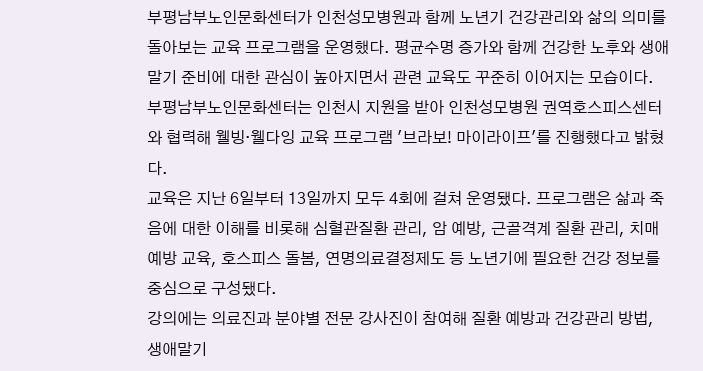부평남부노인문화센터가 인천성모병원과 함께 노년기 건강관리와 삶의 의미를 돌아보는 교육 프로그램을 운영했다. 평균수명 증가와 함께 건강한 노후와 생애말기 준비에 대한 관심이 높아지면서 관련 교육도 꾸준히 이어지는 모습이다.
부평남부노인문화센터는 인천시 지원을 받아 인천성모병원 권역호스피스센터와 협력해 웰빙·웰다잉 교육 프로그램 '브라보! 마이라이프'를 진행했다고 밝혔다.
교육은 지난 6일부터 13일까지 모두 4회에 걸쳐 운영됐다. 프로그램은 삶과 죽음에 대한 이해를 비롯해 심혈관질환 관리, 암 예방, 근골격계 질환 관리, 치매 예방 교육, 호스피스 돌봄, 연명의료결정제도 등 노년기에 필요한 건강 정보를 중심으로 구성됐다.
강의에는 의료진과 분야별 전문 강사진이 참여해 질환 예방과 건강관리 방법, 생애말기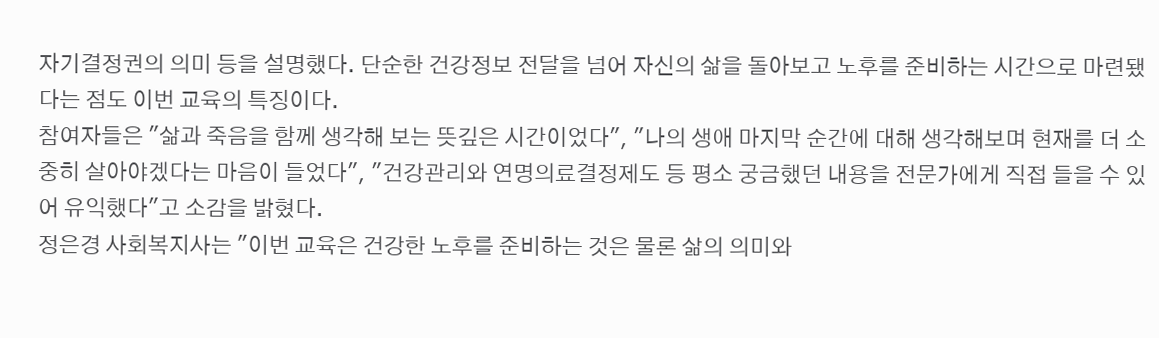자기결정권의 의미 등을 설명했다. 단순한 건강정보 전달을 넘어 자신의 삶을 돌아보고 노후를 준비하는 시간으로 마련됐다는 점도 이번 교육의 특징이다.
참여자들은 "삶과 죽음을 함께 생각해 보는 뜻깊은 시간이었다", "나의 생애 마지막 순간에 대해 생각해보며 현재를 더 소중히 살아야겠다는 마음이 들었다", "건강관리와 연명의료결정제도 등 평소 궁금했던 내용을 전문가에게 직접 들을 수 있어 유익했다"고 소감을 밝혔다.
정은경 사회복지사는 "이번 교육은 건강한 노후를 준비하는 것은 물론 삶의 의미와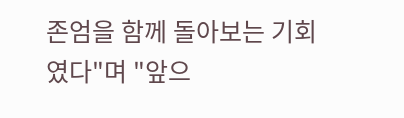존엄을 함께 돌아보는 기회였다"며 "앞으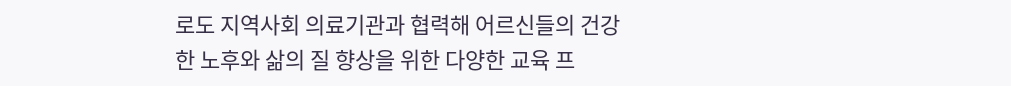로도 지역사회 의료기관과 협력해 어르신들의 건강한 노후와 삶의 질 향상을 위한 다양한 교육 프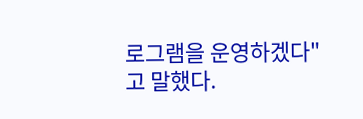로그램을 운영하겠다"고 말했다.